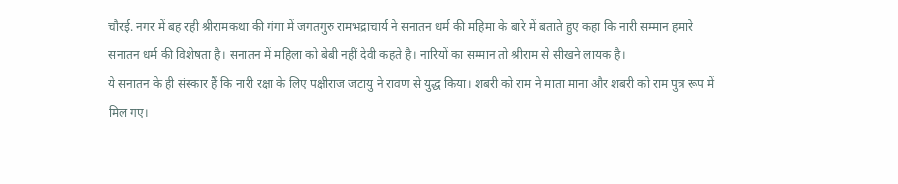चौरई. नगर में बह रही श्रीरामकथा की गंगा में जगतगुरु रामभद्राचार्य ने सनातन धर्म की महिमा के बारे में बताते हुए कहा कि नारी सम्मान हमारे सनातन धर्म की विशेषता है। सनातन में महिला को बेबी नहीं देवी कहते है। नारियों का सम्मान तो श्रीराम से सीखने लायक है।
ये सनातन के ही संस्कार हैं कि नारी रक्षा के लिए पक्षीराज जटायु ने रावण से युद्ध किया। शबरी को राम ने माता माना और शबरी को राम पुत्र रूप में मिल गए।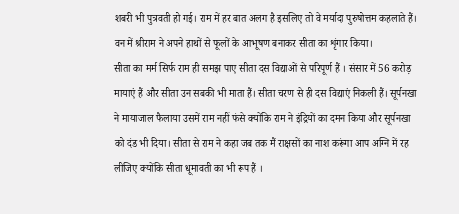शबरी भी पुत्रवती हो गई। राम में हर बात अलग है इसलिए तो वे मर्यादा पुरुषोत्तम कहलाते हैं। वन में श्रीराम ने अपने हाथों से फूलों के आभूषण बनाकर सीता का शृंगार किया।
सीता का मर्म सिर्फ राम ही समझ पाए सीता दस विद्याओं से परिपूर्ण हैं । संसार में 56 करोड़ मायाएं हैं और सीता उन सबकी भी माता हैं। सीता चरण से ही दस विद्याएं निकली हैं। सूर्पनखा ने मायाजाल फैलाया उसमें राम नहीं फंसे क्योंकि राम ने इंद्रियों का दमन किया और सूर्पनखा को दंड भी दिया। सीता से राम ने कहा जब तक मैं राक्षसों का नाश करूंगा आप अग्नि में रह लीजिए क्योंकि सीता धूमावती का भी रूप हैं ।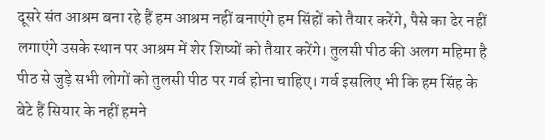दूसरे संत आश्रम बना रहे हैं हम आश्रम नहीं बनाएंगे हम सिंहों को तैयार करेंगे, पैसे का ढेर नहीं लगाएंगे उसके स्थान पर आश्रम में शेर शिष्यों को तैयार करेंगे। तुलसी पीठ की अलग महिमा है पीठ से जुड़े सभी लोगों को तुलसी पीठ पर गर्व होना चाहिए। गर्व इसलिए भी कि हम सिंह के बेटे हैं सियार के नहीं हमने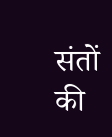संतों की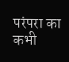परंपरा का कभी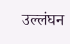उल्लंघन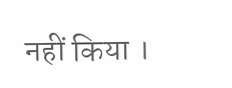नहीं किया ।